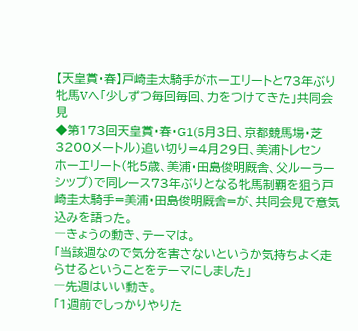【天皇賞・春】戸崎圭太騎手がホーエリートと73年ぶり牝馬Vへ「少しずつ毎回毎回、力をつけてきた」共同会見
◆第173回天皇賞・春・G1(5月3日、京都競馬場・芝3200メートル)追い切り=4月29日、美浦トレセン
ホーエリート(牝5歳、美浦・田島俊明厩舎、父ルーラーシップ)で同レース73年ぶりとなる牝馬制覇を狙う戸崎圭太騎手=美浦・田島俊明厩舎=が、共同会見で意気込みを語った。
―きょうの動き、テーマは。
「当該週なので気分を害さないというか気持ちよく走らせるということをテーマにしました」
―先週はいい動き。
「1週前でしっかりやりた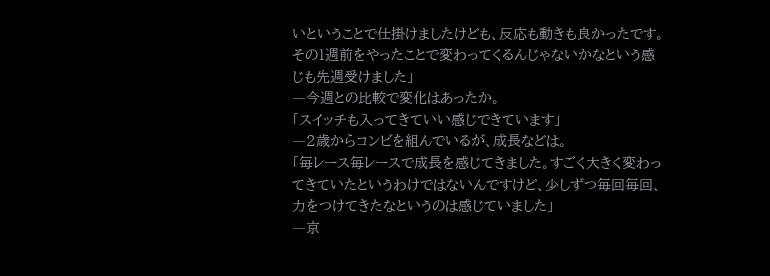いということで仕掛けましたけども、反応も動きも良かったです。その1週前をやったことで変わってくるんじゃないかなという感じも先週受けました」
―今週との比較で変化はあったか。
「スイッチも入ってきていい感じできています」
―2歳からコンビを組んでいるが、成長などは。
「毎レース毎レースで成長を感じてきました。すごく大きく変わってきていたというわけではないんですけど、少しずつ毎回毎回、力をつけてきたなというのは感じていました」
―京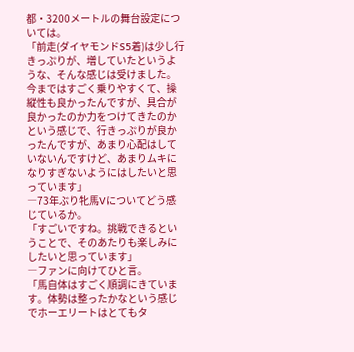都・3200メートルの舞台設定については。
「前走(ダイヤモンドS5着)は少し行きっぷりが、増していたというような、そんな感じは受けました。今まではすごく乗りやすくて、操縦性も良かったんですが、具合が良かったのか力をつけてきたのかという感じで、行きっぷりが良かったんですが、あまり心配はしていないんですけど、あまりムキになりすぎないようにはしたいと思っています」
―73年ぶり牝馬Vについてどう感じているか。
「すごいですね。挑戦できるということで、そのあたりも楽しみにしたいと思っています」
―ファンに向けてひと言。
「馬自体はすごく順調にきています。体勢は整ったかなという感じでホーエリートはとてもタ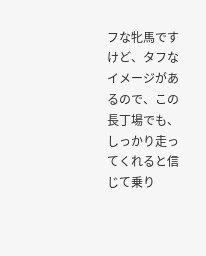フな牝馬ですけど、タフなイメージがあるので、この長丁場でも、しっかり走ってくれると信じて乗り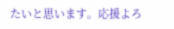たいと思います。応援よろ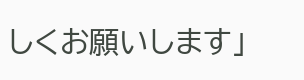しくお願いします」